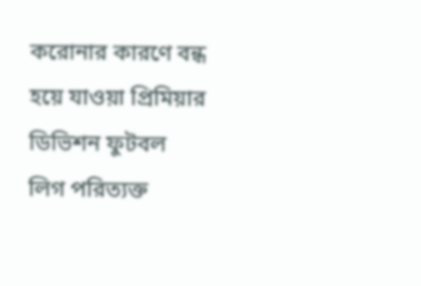করোনার কারণে বন্ধ হয়ে যাওয়া প্রিমিয়ার ডিভিশন ফুটবল লিগ পরিত্যক্ত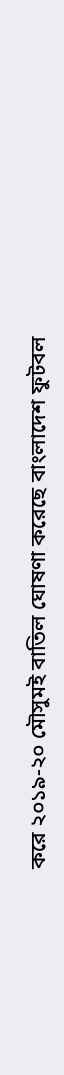করে ২০১৯-২০ মৌসুমই বাতিল ঘোষণা করেছে বাংলাদেশ ফুটবল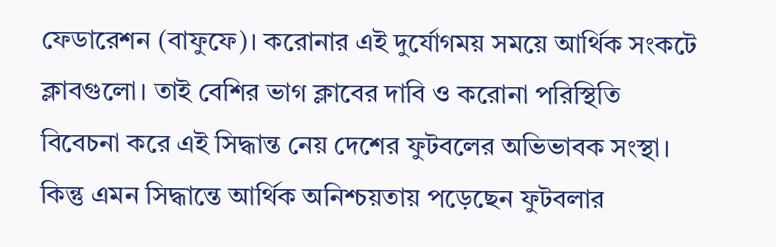ফেডারেশন (বাফুফে)। করোনার এই দুর্যোগময় সময়ে আর্থিক সংকটে ক্লাবগুলো। তাই বেশির ভাগ ক্লাবের দাবি ও করোনা পরিস্থিতি বিবেচনা করে এই সিদ্ধান্ত নেয় দেশের ফুটবলের অভিভাবক সংস্থা।
কিন্তু এমন সিদ্ধান্তে আর্থিক অনিশ্চয়তায় পড়েছেন ফুটবলার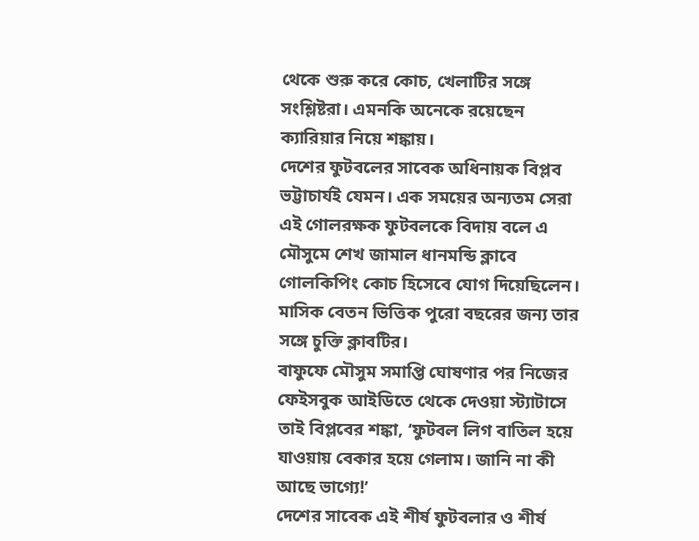থেকে শুরু করে কোচ, খেলাটির সঙ্গে সংশ্লিষ্টরা। এমনকি অনেকে রয়েছেন ক্যারিয়ার নিয়ে শঙ্কায়।
দেশের ফুটবলের সাবেক অধিনায়ক বিপ্লব ভট্টাচার্যই যেমন। এক সময়ের অন্যতম সেরা এই গোলরক্ষক ফুটবলকে বিদায় বলে এ মৌসুমে শেখ জামাল ধানমন্ডি ক্লাবে গোলকিপিং কোচ হিসেবে যোগ দিয়েছিলেন। মাসিক বেতন ভিত্তিক পুরো বছরের জন্য তার সঙ্গে চুক্তি ক্লাবটির।
বাফুফে মৌসুম সমাপ্তি ঘোষণার পর নিজের ফেইসবুক আইডিতে থেকে দেওয়া স্ট্যাটাসে তাই বিপ্লবের শঙ্কা, ‘ফুটবল লিগ বাতিল হয়ে যাওয়ায় বেকার হয়ে গেলাম। জানি না কী আছে ভাগ্যে!’
দেশের সাবেক এই শীর্ষ ফুটবলার ও শীর্ষ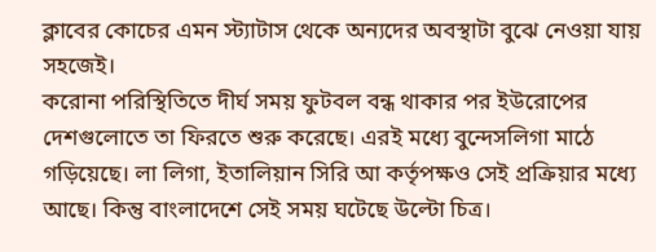ক্লাবের কোচের এমন স্ট্যাটাস থেকে অন্যদের অবস্থাটা বুঝে নেওয়া যায় সহজেই।
করোনা পরিস্থিতিতে দীর্ঘ সময় ফুটবল বন্ধ থাকার পর ইউরোপের দেশগুলোতে তা ফিরতে শুরু করেছে। এরই মধ্যে বুন্দেসলিগা মাঠে গড়িয়েছে। লা লিগা, ইতালিয়ান সিরি আ কর্তৃপক্ষও সেই প্রক্রিয়ার মধ্যে আছে। কিন্তু বাংলাদেশে সেই সময় ঘটেছে উল্টো চিত্র।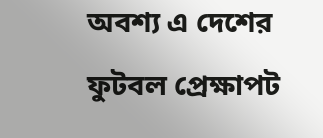অবশ্য এ দেশের ফুটবল প্রেক্ষাপট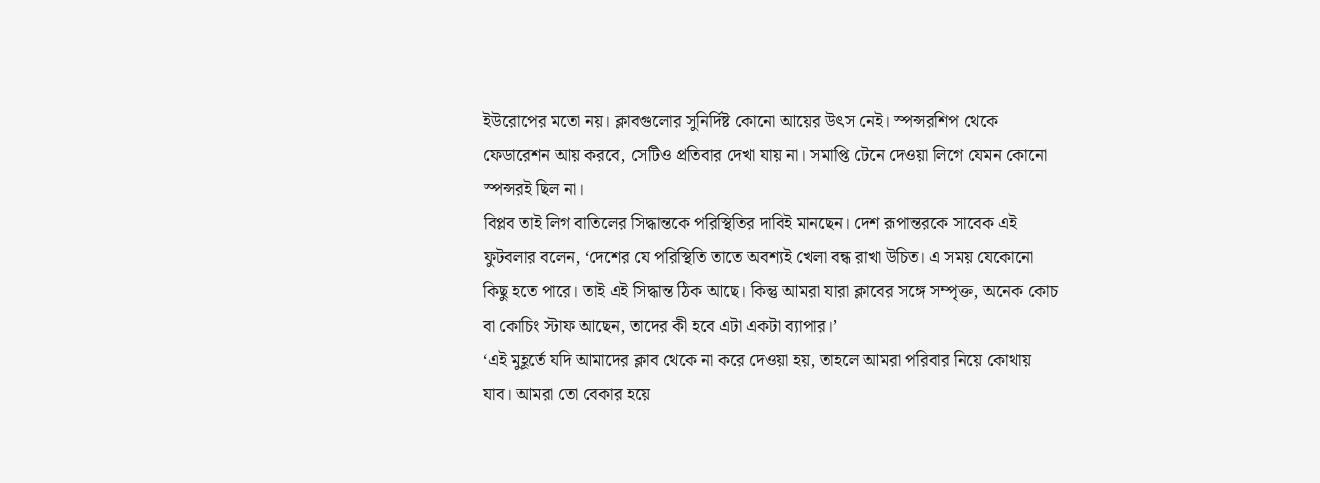ইউরোপের মতো নয়। ক্লাবগুলোর সুনির্দিষ্ট কোনো আয়ের উৎস নেই। স্পন্সরশিপ থেকে ফেডারেশন আয় করবে, সেটিও প্রতিবার দেখা যায় না। সমাপ্তি টেনে দেওয়া লিগে যেমন কোনো স্পন্সরই ছিল না।
বিপ্লব তাই লিগ বাতিলের সিদ্ধান্তকে পরিস্থিতির দাবিই মানছেন। দেশ রূপান্তরকে সাবেক এই ফুটবলার বলেন, ‘দেশের যে পরিস্থিতি তাতে অবশ্যই খেলা বন্ধ রাখা উচিত। এ সময় যেকোনো কিছু হতে পারে। তাই এই সিদ্ধান্ত ঠিক আছে। কিন্তু আমরা যারা ক্লাবের সঙ্গে সম্পৃক্ত, অনেক কোচ বা কোচিং স্টাফ আছেন, তাদের কী হবে এটা একটা ব্যাপার।’
‘এই মুহূর্তে যদি আমাদের ক্লাব থেকে না করে দেওয়া হয়, তাহলে আমরা পরিবার নিয়ে কোথায় যাব। আমরা তো বেকার হয়ে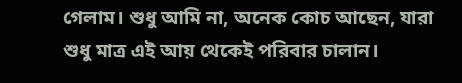গেলাম। শুধু আমি না, অনেক কোচ আছেন, যারা শুধু মাত্র এই আয় থেকেই পরিবার চালান।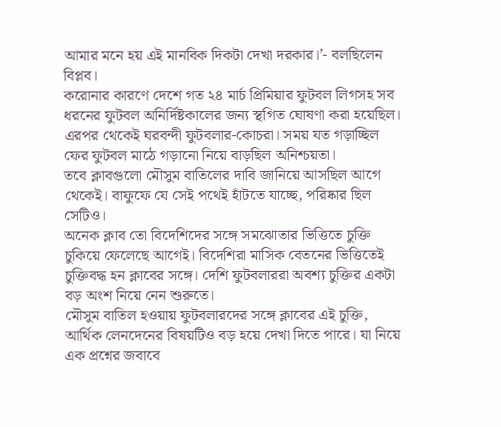আমার মনে হয় এই মানবিক দিকটা দেখা দরকার।’- বলছিলেন বিপ্লব।
করোনার কারণে দেশে গত ২৪ মার্চ প্রিমিয়ার ফুটবল লিগসহ সব ধরনের ফুটবল অনির্দিষ্টকালের জন্য স্থগিত ঘোষণা করা হয়েছিল। এরপর থেকেই ঘরবন্দী ফুটবলার-কোচরা। সময় যত গড়াচ্ছিল ফের ফুটবল মাঠে গড়ানো নিয়ে বাড়ছিল অনিশ্চয়তা।
তবে ক্লাবগুলো মৌসুম বাতিলের দাবি জানিয়ে আসছিল আগে থেকেই। বাফুফে যে সেই পথেই হাঁটতে যাচ্ছে, পরিষ্কার ছিল সেটিও।
অনেক ক্লাব তো বিদেশিদের সঙ্গে সমঝোতার ভিত্তিতে চুক্তি চুকিয়ে ফেলেছে আগেই। বিদেশিরা মাসিক বেতনের ভিত্তিতেই চুক্তিবদ্ধ হন ক্লাবের সঙ্গে। দেশি ফুটবলাররা অবশ্য চুক্তির একটা বড় অংশ নিয়ে নেন শুরুতে।
মৌসুম বাতিল হওয়ায় ফুটবলারদের সঙ্গে ক্লাবের এই চুক্তি, আর্থিক লেনদেনের বিষয়টিও বড় হয়ে দেখা দিতে পারে। যা নিয়ে এক প্রশ্নের জবাবে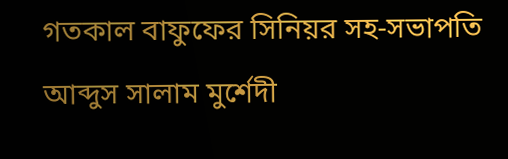গতকাল বাফুফের সিনিয়র সহ-সভাপতি আব্দুস সালাম মুর্শেদী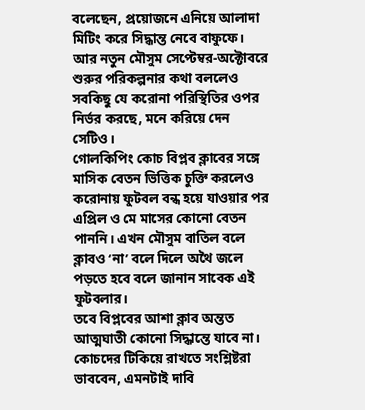বলেছেন, প্রয়োজনে এনিয়ে আলাদা মিটিং করে সিদ্ধান্ত নেবে বাফুফে।
আর নতুন মৌসুম সেপ্টেম্বর-অক্টোবরে শুরুর পরিকল্পনার কথা বললেও সবকিছু যে করোনা পরিস্থিতির ওপর নির্ভর করছে, মনে করিয়ে দেন সেটিও।
গোলকিপিং কোচ বিপ্লব ক্লাবের সঙ্গে মাসিক বেতন ভিত্তিক চুক্তি করলেও করোনায় ফুটবল বন্ধ হয়ে যাওয়ার পর এপ্রিল ও মে মাসের কোনো বেতন পাননি। এখন মৌসুম বাতিল বলে ক্লাবও ‘না’ বলে দিলে অথৈ জলে পড়তে হবে বলে জানান সাবেক এই ফুটবলার।
তবে বিপ্লবের আশা ক্লাব অন্তত আত্মঘাতী কোনো সিদ্ধান্তে যাবে না। কোচদের টিকিয়ে রাখতে সংশ্লিষ্টরা ভাববেন, এমনটাই দাবি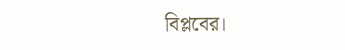বিপ্লবের।